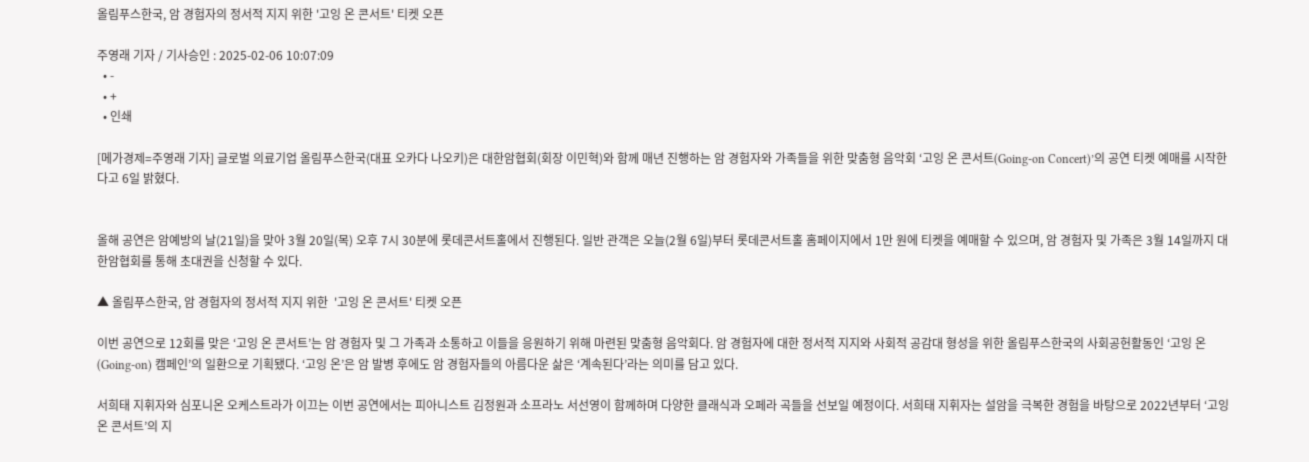올림푸스한국, 암 경험자의 정서적 지지 위한 '고잉 온 콘서트' 티켓 오픈

주영래 기자 / 기사승인 : 2025-02-06 10:07:09
  • -
  • +
  • 인쇄

[메가경제=주영래 기자] 글로벌 의료기업 올림푸스한국(대표 오카다 나오키)은 대한암협회(회장 이민혁)와 함께 매년 진행하는 암 경험자와 가족들을 위한 맞춤형 음악회 ‘고잉 온 콘서트(Going-on Concert)’의 공연 티켓 예매를 시작한다고 6일 밝혔다.


올해 공연은 암예방의 날(21일)을 맞아 3월 20일(목) 오후 7시 30분에 롯데콘서트홀에서 진행된다. 일반 관객은 오늘(2월 6일)부터 롯데콘서트홀 홈페이지에서 1만 원에 티켓을 예매할 수 있으며, 암 경험자 및 가족은 3월 14일까지 대한암협회를 통해 초대권을 신청할 수 있다.

▲ 올림푸스한국, 암 경험자의 정서적 지지 위한  '고잉 온 콘서트' 티켓 오픈

이번 공연으로 12회를 맞은 ‘고잉 온 콘서트’는 암 경험자 및 그 가족과 소통하고 이들을 응원하기 위해 마련된 맞춤형 음악회다. 암 경험자에 대한 정서적 지지와 사회적 공감대 형성을 위한 올림푸스한국의 사회공헌활동인 ‘고잉 온(Going-on) 캠페인’의 일환으로 기획됐다. ‘고잉 온’은 암 발병 후에도 암 경험자들의 아름다운 삶은 ‘계속된다’라는 의미를 담고 있다.

서희태 지휘자와 심포니온 오케스트라가 이끄는 이번 공연에서는 피아니스트 김정원과 소프라노 서선영이 함께하며 다양한 클래식과 오페라 곡들을 선보일 예정이다. 서희태 지휘자는 설암을 극복한 경험을 바탕으로 2022년부터 ‘고잉 온 콘서트’의 지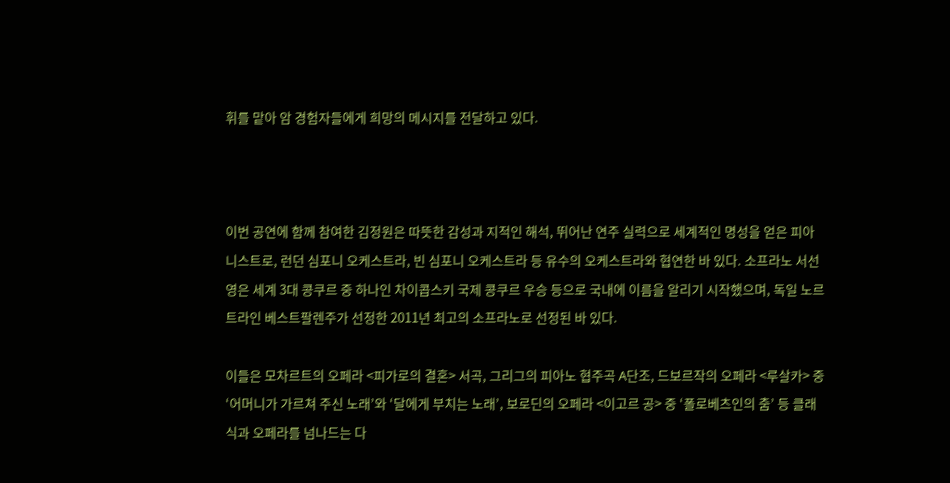휘를 맡아 암 경험자들에게 희망의 메시지를 전달하고 있다.



이번 공연에 함께 참여한 김정원은 따뜻한 감성과 지적인 해석, 뛰어난 연주 실력으로 세계적인 명성을 얻은 피아니스트로, 런던 심포니 오케스트라, 빈 심포니 오케스트라 등 유수의 오케스트라와 협연한 바 있다. 소프라노 서선영은 세계 3대 콩쿠르 중 하나인 차이콥스키 국제 콩쿠르 우승 등으로 국내에 이름을 알리기 시작했으며, 독일 노르트라인 베스트팔렌주가 선정한 2011년 최고의 소프라노로 선정된 바 있다.

이들은 모차르트의 오페라 <피가로의 결혼> 서곡, 그리그의 피아노 협주곡 A단조, 드보르작의 오페라 <루살카> 중 ‘어머니가 가르쳐 주신 노래’와 ‘달에게 부치는 노래’, 보로딘의 오페라 <이고르 공> 중 ‘폴로베츠인의 춤’ 등 클래식과 오페라를 넘나드는 다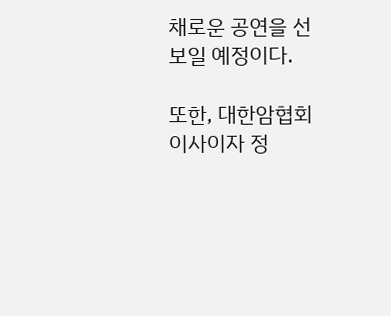채로운 공연을 선보일 예정이다.

또한, 대한암협회 이사이자 정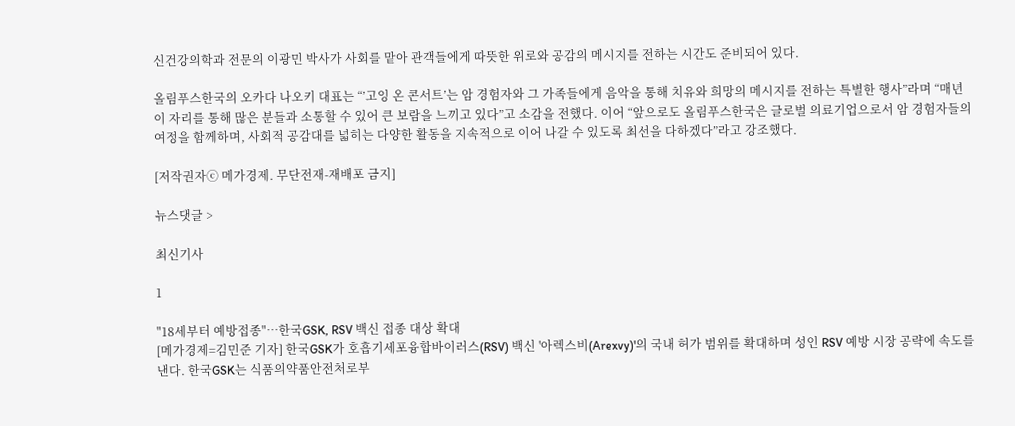신건강의학과 전문의 이광민 박사가 사회를 맡아 관객들에게 따뜻한 위로와 공감의 메시지를 전하는 시간도 준비되어 있다.

올림푸스한국의 오카다 나오키 대표는 “’고잉 온 콘서트’는 암 경험자와 그 가족들에게 음악을 통해 치유와 희망의 메시지를 전하는 특별한 행사”라며 “매년 이 자리를 통해 많은 분들과 소통할 수 있어 큰 보람을 느끼고 있다”고 소감을 전했다. 이어 “앞으로도 올림푸스한국은 글로벌 의료기업으로서 암 경험자들의 여정을 함께하며, 사회적 공감대를 넓히는 다양한 활동을 지속적으로 이어 나갈 수 있도록 최선을 다하겠다”라고 강조했다.

[저작권자ⓒ 메가경제. 무단전재-재배포 금지]

뉴스댓글 >

최신기사

1

"18세부터 예방접종"…한국GSK, RSV 백신 접종 대상 확대
[메가경제=김민준 기자] 한국GSK가 호흡기세포융합바이러스(RSV) 백신 '아렉스비(Arexvy)'의 국내 허가 범위를 확대하며 성인 RSV 예방 시장 공략에 속도를 낸다. 한국GSK는 식품의약품안전처로부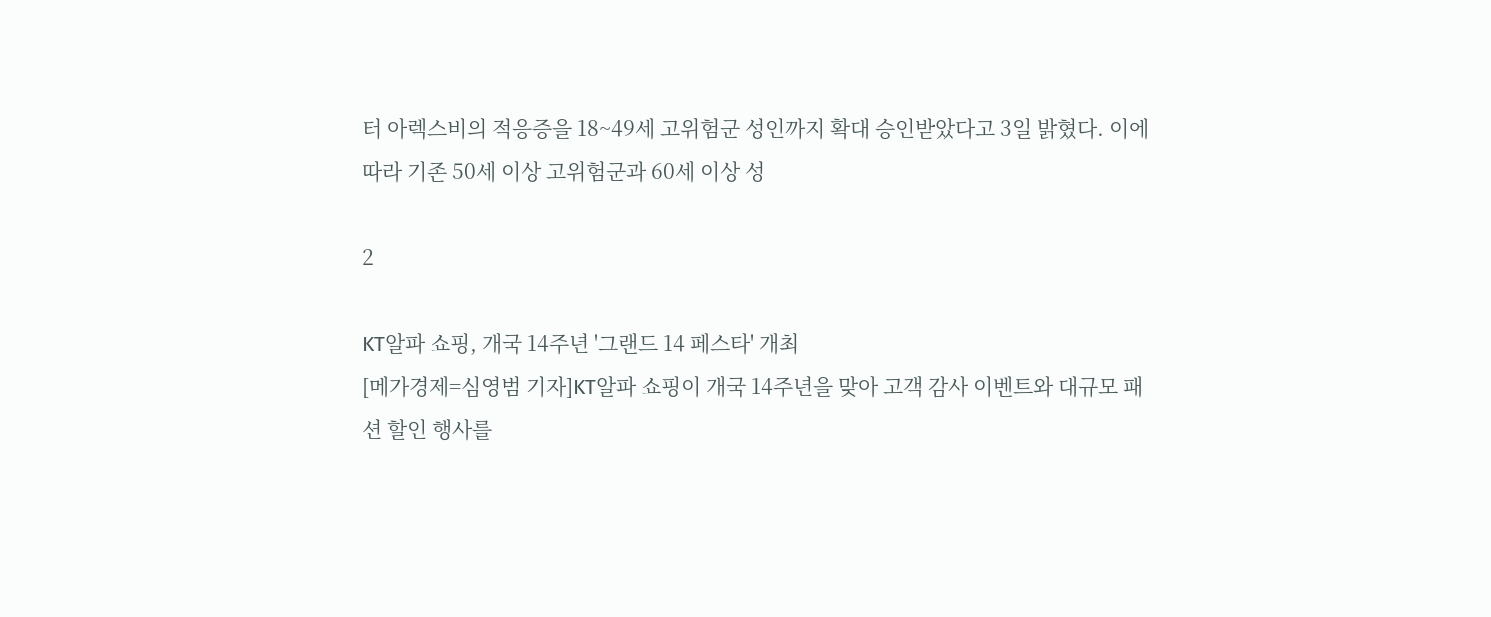터 아렉스비의 적응증을 18~49세 고위험군 성인까지 확대 승인받았다고 3일 밝혔다. 이에 따라 기존 50세 이상 고위험군과 60세 이상 성

2

KT알파 쇼핑, 개국 14주년 '그랜드 14 페스타' 개최
[메가경제=심영범 기자]KT알파 쇼핑이 개국 14주년을 맞아 고객 감사 이벤트와 대규모 패션 할인 행사를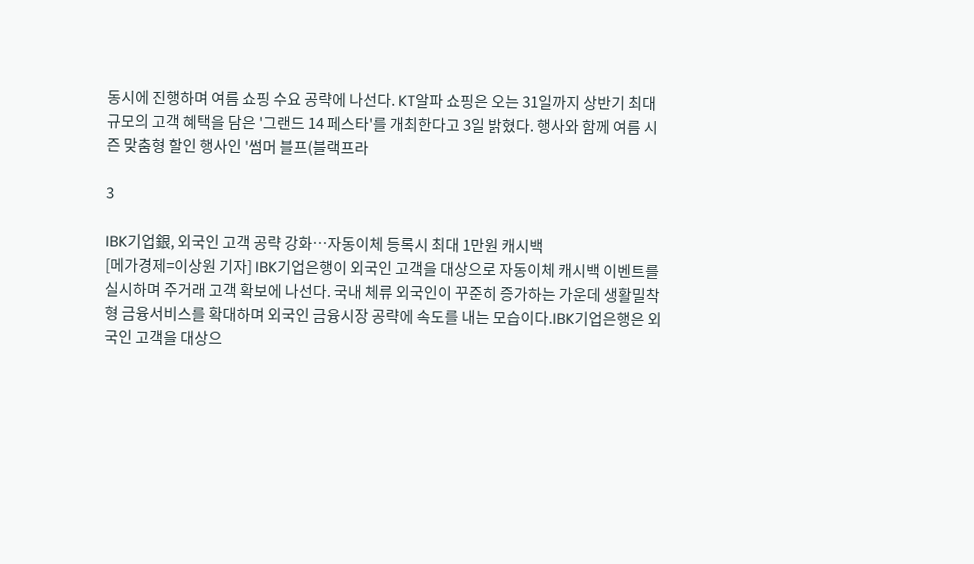동시에 진행하며 여름 쇼핑 수요 공략에 나선다. KT알파 쇼핑은 오는 31일까지 상반기 최대 규모의 고객 혜택을 담은 '그랜드 14 페스타'를 개최한다고 3일 밝혔다. 행사와 함께 여름 시즌 맞춤형 할인 행사인 '썸머 블프(블랙프라

3

IBK기업銀, 외국인 고객 공략 강화…자동이체 등록시 최대 1만원 캐시백
[메가경제=이상원 기자] IBK기업은행이 외국인 고객을 대상으로 자동이체 캐시백 이벤트를 실시하며 주거래 고객 확보에 나선다. 국내 체류 외국인이 꾸준히 증가하는 가운데 생활밀착형 금융서비스를 확대하며 외국인 금융시장 공략에 속도를 내는 모습이다.IBK기업은행은 외국인 고객을 대상으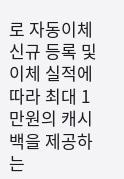로 자동이체 신규 등록 및 이체 실적에 따라 최대 1만원의 캐시백을 제공하는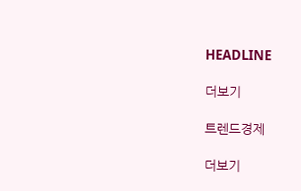HEADLINE

더보기

트렌드경제

더보기